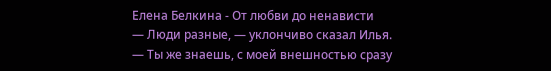Елена Белкина - От любви до ненависти
— Люди разные, — уклончиво сказал Илья. — Ты же знаешь, с моей внешностью сразу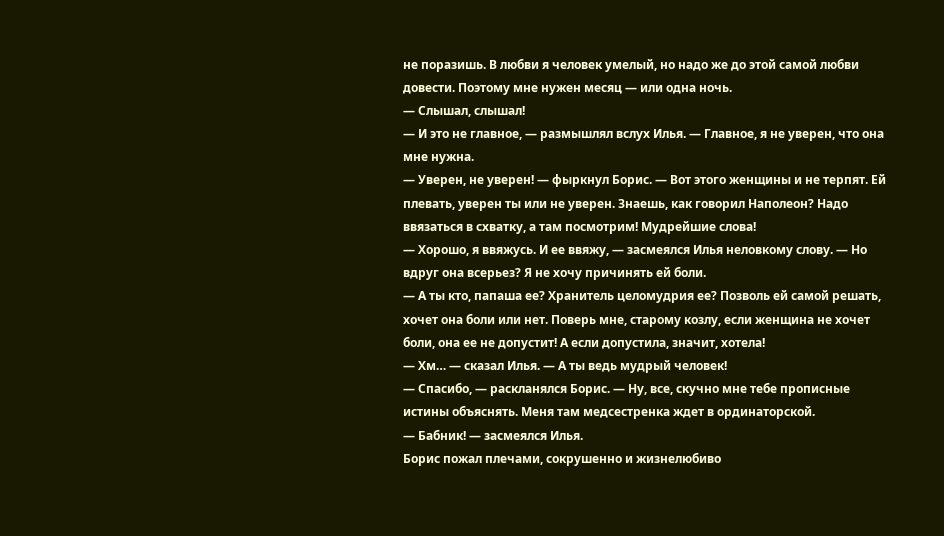не поразишь. В любви я человек умелый, но надо же до этой самой любви довести. Поэтому мне нужен месяц — или одна ночь.
— Слышал, слышал!
— И это не главное, — размышлял вслух Илья. — Главное, я не уверен, что она мне нужна.
— Уверен, не уверен! — фыркнул Борис. — Вот этого женщины и не терпят. Ей плевать, уверен ты или не уверен. Знаешь, как говорил Наполеон? Надо ввязаться в схватку, а там посмотрим! Мудрейшие слова!
— Хорошо, я ввяжусь. И ее ввяжу, — засмеялся Илья неловкому слову. — Но вдруг она всерьез? Я не хочу причинять ей боли.
— А ты кто, папаша ее? Хранитель целомудрия ее? Позволь ей самой решать, хочет она боли или нет. Поверь мне, старому козлу, если женщина не хочет боли, она ее не допустит! А если допустила, значит, хотела!
— Хм… — сказал Илья. — А ты ведь мудрый человек!
— Спасибо, — раскланялся Борис. — Ну, все, скучно мне тебе прописные истины объяснять. Меня там медсестренка ждет в ординаторской.
— Бабник! — засмеялся Илья.
Борис пожал плечами, сокрушенно и жизнелюбиво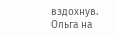вздохнув.
Ольга на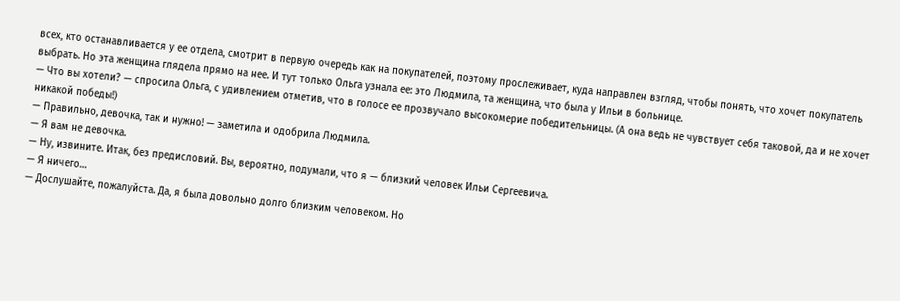всех, кто останавливается у ее отдела, смотрит в первую очередь как на покупателей, поэтому прослеживает, куда направлен взгляд, чтобы понять, что хочет покупатель выбрать. Но эта женщина глядела прямо на нее. И тут только Ольга узнала ее: это Людмила, та женщина, что была у Ильи в больнице.
— Что вы хотели? — спросила Ольга, с удивлением отметив, что в голосе ее прозвучало высокомерие победительницы. (А она ведь не чувствует себя таковой, да и не хочет никакой победы!)
— Правильно, девочка, так и нужно! — заметила и одобрила Людмила.
— Я вам не девочка.
— Ну, извините. Итак, без предисловий. Вы, вероятно, подумали, что я — близкий человек Ильи Сергеевича.
— Я ничего…
— Дослушайте, пожалуйста. Да, я была довольно долго близким человеком. Но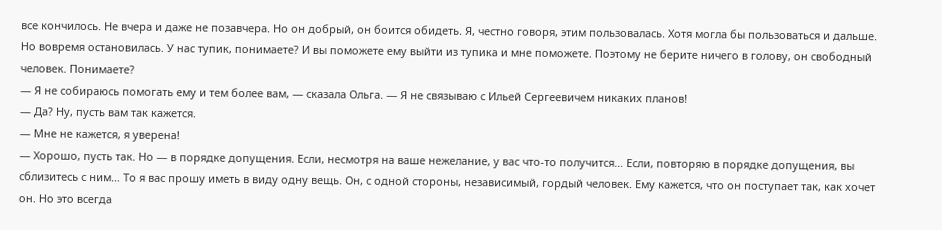все кончилось. Не вчера и даже не позавчера. Но он добрый, он боится обидеть. Я, честно говоря, этим пользовалась. Хотя могла бы пользоваться и дальше. Но вовремя остановилась. У нас тупик, понимаете? И вы поможете ему выйти из тупика и мне поможете. Поэтому не берите ничего в голову, он свободный человек. Понимаете?
— Я не собираюсь помогать ему и тем более вам, — сказала Ольга. — Я не связываю с Ильей Сергеевичем никаких планов!
— Да? Ну, пусть вам так кажется.
— Мне не кажется, я уверена!
— Хорошо, пусть так. Но — в порядке допущения. Если, несмотря на ваше нежелание, у вас что-то получится… Если, повторяю в порядке допущения, вы сблизитесь с ним… То я вас прошу иметь в виду одну вещь. Он, с одной стороны, независимый, гордый человек. Ему кажется, что он поступает так, как хочет он. Но это всегда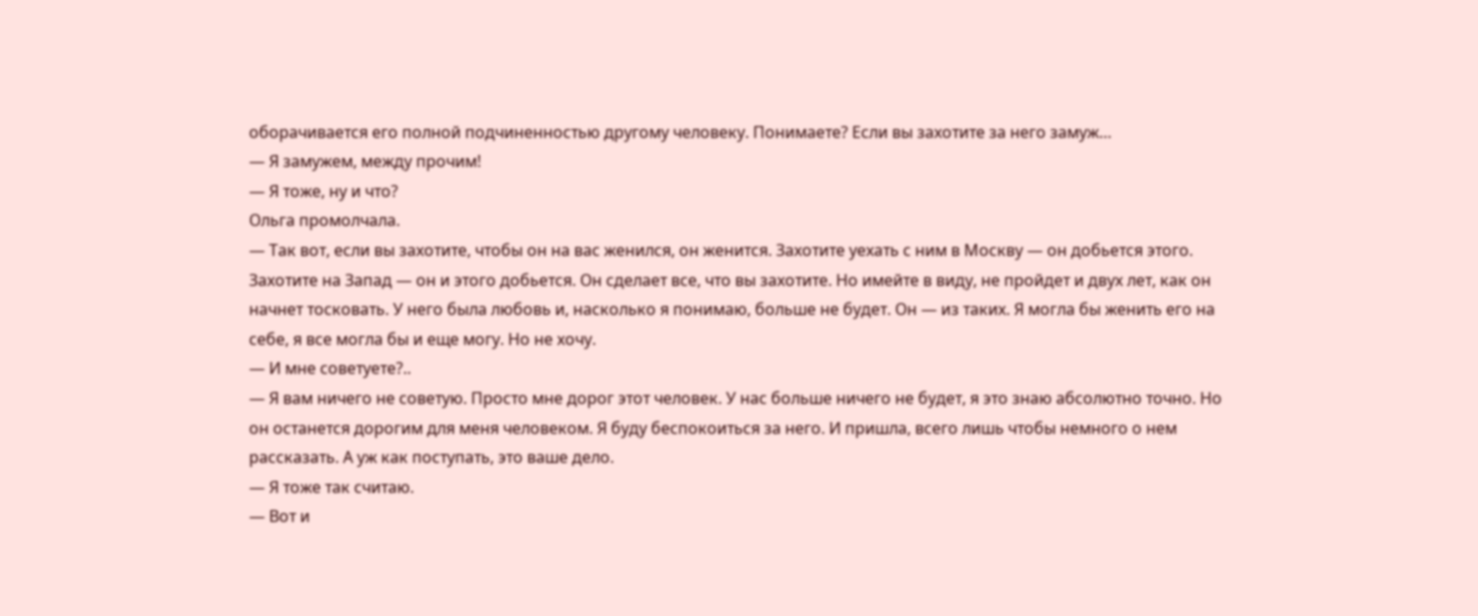оборачивается его полной подчиненностью другому человеку. Понимаете? Если вы захотите за него замуж…
— Я замужем, между прочим!
— Я тоже, ну и что?
Ольга промолчала.
— Так вот, если вы захотите, чтобы он на вас женился, он женится. Захотите уехать с ним в Москву — он добьется этого. Захотите на Запад — он и этого добьется. Он сделает все, что вы захотите. Но имейте в виду, не пройдет и двух лет, как он начнет тосковать. У него была любовь и, насколько я понимаю, больше не будет. Он — из таких. Я могла бы женить его на себе, я все могла бы и еще могу. Но не хочу.
— И мне советуете?..
— Я вам ничего не советую. Просто мне дорог этот человек. У нас больше ничего не будет, я это знаю абсолютно точно. Но он останется дорогим для меня человеком. Я буду беспокоиться за него. И пришла, всего лишь чтобы немного о нем рассказать. А уж как поступать, это ваше дело.
— Я тоже так считаю.
— Вот и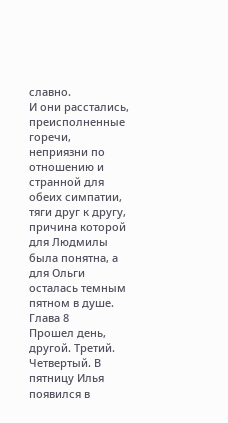славно.
И они расстались, преисполненные горечи, неприязни по отношению и странной для обеих симпатии, тяги друг к другу, причина которой для Людмилы была понятна, а для Ольги осталась темным пятном в душе.
Глава 8
Прошел день, другой. Третий. Четвертый. В пятницу Илья появился в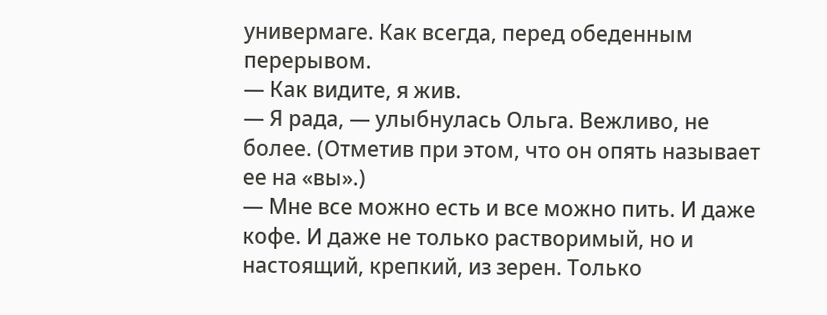универмаге. Как всегда, перед обеденным перерывом.
— Как видите, я жив.
— Я рада, — улыбнулась Ольга. Вежливо, не более. (Отметив при этом, что он опять называет ее на «вы».)
— Мне все можно есть и все можно пить. И даже кофе. И даже не только растворимый, но и настоящий, крепкий, из зерен. Только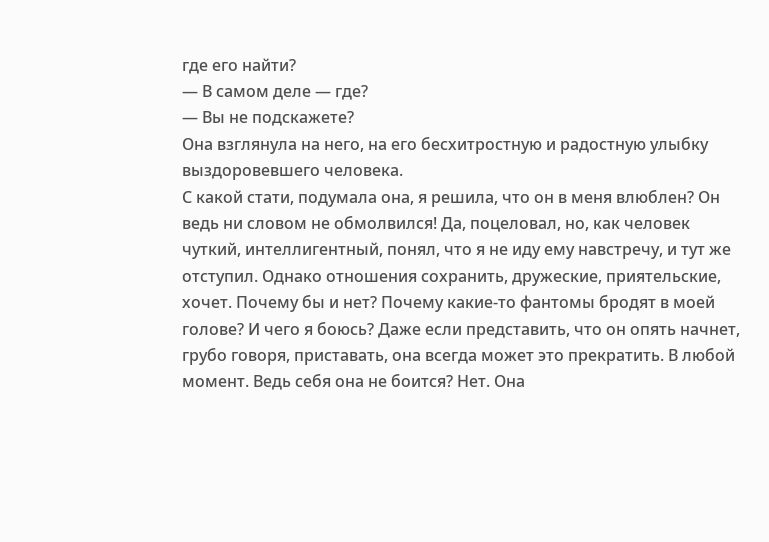где его найти?
— В самом деле — где?
— Вы не подскажете?
Она взглянула на него, на его бесхитростную и радостную улыбку выздоровевшего человека.
С какой стати, подумала она, я решила, что он в меня влюблен? Он ведь ни словом не обмолвился! Да, поцеловал, но, как человек чуткий, интеллигентный, понял, что я не иду ему навстречу, и тут же отступил. Однако отношения сохранить, дружеские, приятельские, хочет. Почему бы и нет? Почему какие-то фантомы бродят в моей голове? И чего я боюсь? Даже если представить, что он опять начнет, грубо говоря, приставать, она всегда может это прекратить. В любой момент. Ведь себя она не боится? Нет. Она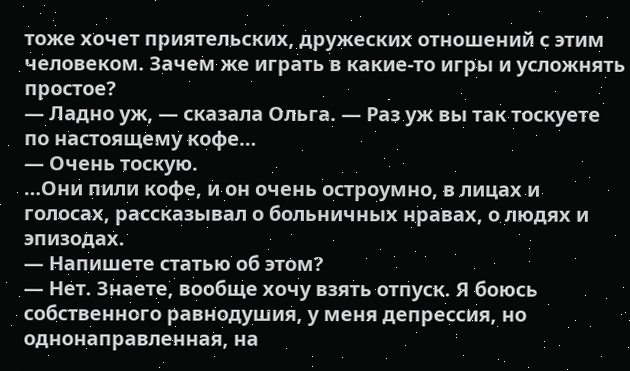тоже хочет приятельских, дружеских отношений с этим человеком. Зачем же играть в какие-то игры и усложнять простое?
— Ладно уж, — сказала Ольга. — Раз уж вы так тоскуете по настоящему кофе…
— Очень тоскую.
…Они пили кофе, и он очень остроумно, в лицах и голосах, рассказывал о больничных нравах, о людях и эпизодах.
— Напишете статью об этом?
— Нет. Знаете, вообще хочу взять отпуск. Я боюсь собственного равнодушия, у меня депрессия, но однонаправленная, на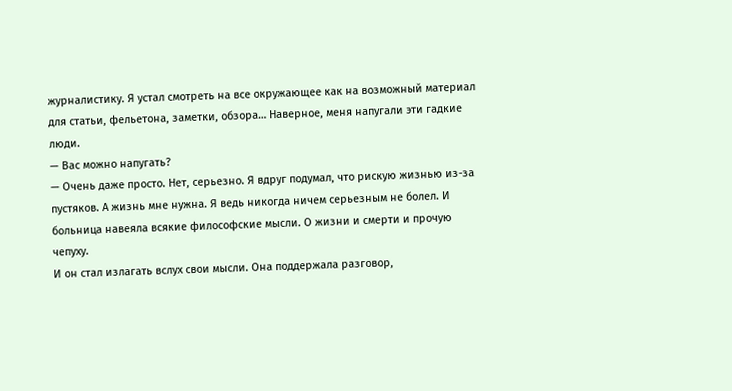журналистику. Я устал смотреть на все окружающее как на возможный материал для статьи, фельетона, заметки, обзора… Наверное, меня напугали эти гадкие люди.
— Вас можно напугать?
— Очень даже просто. Нет, серьезно. Я вдруг подумал, что рискую жизнью из-за пустяков. А жизнь мне нужна. Я ведь никогда ничем серьезным не болел. И больница навеяла всякие философские мысли. О жизни и смерти и прочую чепуху.
И он стал излагать вслух свои мысли. Она поддержала разговор,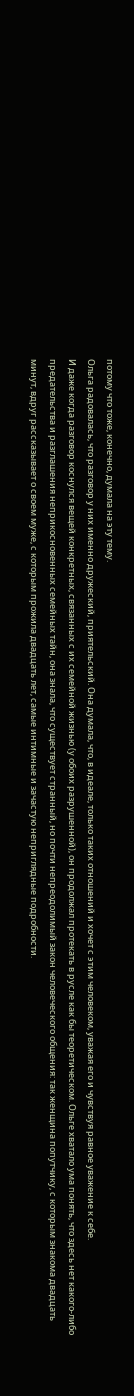потому что тоже, конечно, думала на эту тему.
Ольга радовалась, что разговор у них именно дружеский, приятельский. Она думала, что, в идеале, только таких отношений и хочет с этим человеком, уважая его и чувствуя равное уважение к себе.
И даже когда разговор коснулся вещей конкретных, связанных с их семейной жизнью (у обоих разрушенной), он продолжал протекать в русле как бы теоретическом. Ольге хватало ума понять, что здесь нет какого-либо предательства и разглашения неприкосновенных семейных тайн, она знала, что существует странный, но почти непреодолимый закон человеческого общения: так женщина попутчику, с которым знакома двадцать минут, вдруг рассказывает о своем муже, с которым прожила двадцать лет, самые интимные и зачастую неприглядные подробности.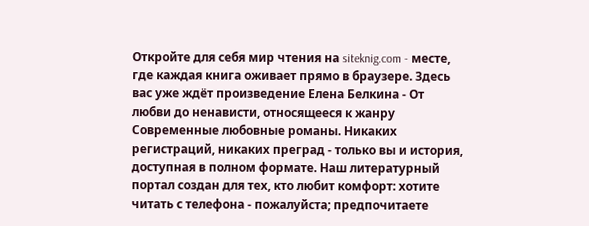Откройте для себя мир чтения на siteknig.com - месте, где каждая книга оживает прямо в браузере. Здесь вас уже ждёт произведение Елена Белкина - От любви до ненависти, относящееся к жанру Современные любовные романы. Никаких регистраций, никаких преград - только вы и история, доступная в полном формате. Наш литературный портал создан для тех, кто любит комфорт: хотите читать с телефона - пожалуйста; предпочитаете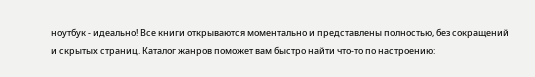ноутбук - идеально! Все книги открываются моментально и представлены полностью, без сокращений и скрытых страниц. Каталог жанров поможет вам быстро найти что-то по настроению: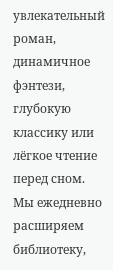увлекательный роман, динамичное фэнтези, глубокую классику или лёгкое чтение перед сном. Мы ежедневно расширяем библиотеку,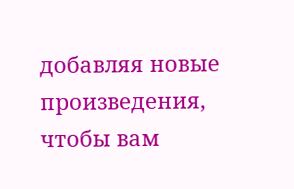добавляя новые произведения, чтобы вам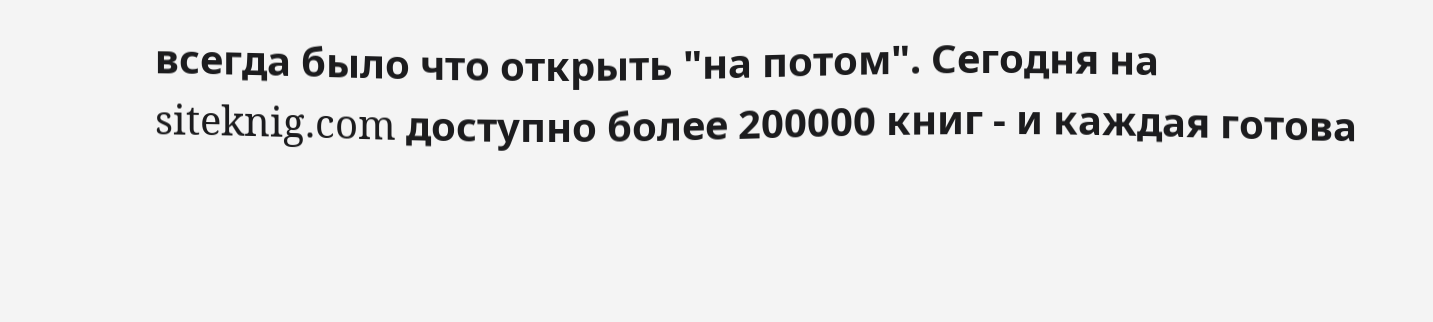всегда было что открыть "на потом". Сегодня на siteknig.com доступно более 200000 книг - и каждая готова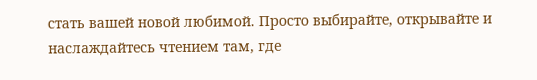стать вашей новой любимой. Просто выбирайте, открывайте и наслаждайтесь чтением там, где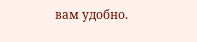вам удобно.